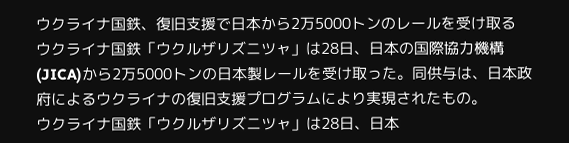ウクライナ国鉄、復旧支援で日本から2万5000トンのレールを受け取る
ウクライナ国鉄「ウクルザリズニツャ」は28日、日本の国際協力機構(JICA)から2万5000トンの日本製レールを受け取った。同供与は、日本政府によるウクライナの復旧支援プログラムにより実現されたもの。
ウクライナ国鉄「ウクルザリズニツャ」は28日、日本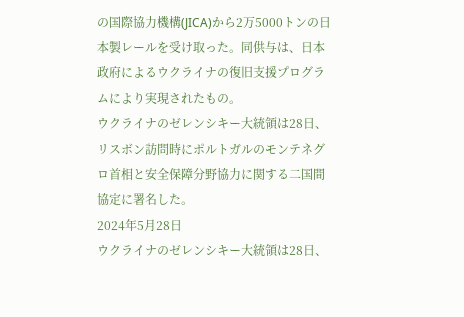の国際協力機構(JICA)から2万5000トンの日本製レールを受け取った。同供与は、日本政府によるウクライナの復旧支援プログラムにより実現されたもの。
ウクライナのゼレンシキー大統領は28日、リスボン訪問時にポルトガルのモンテネグロ首相と安全保障分野協力に関する二国間協定に署名した。
2024年5月28日
ウクライナのゼレンシキー大統領は28日、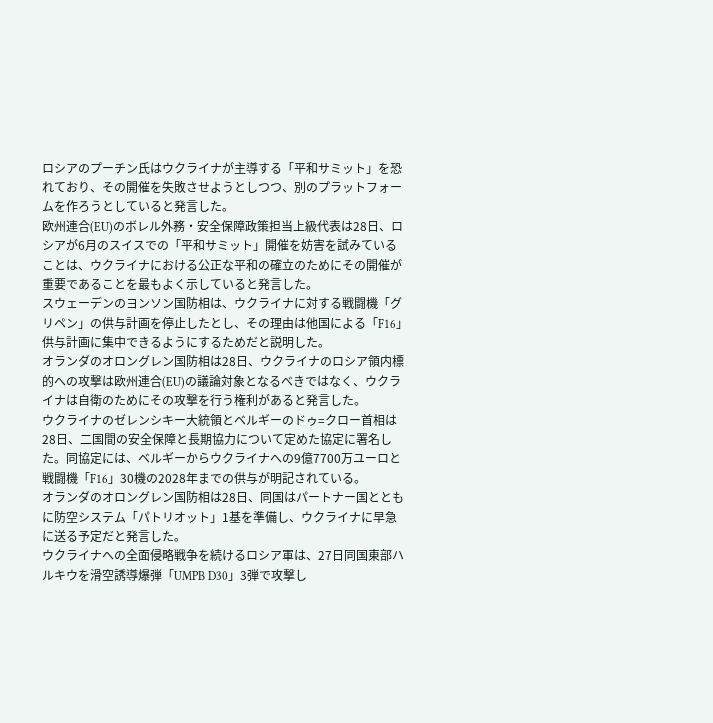ロシアのプーチン氏はウクライナが主導する「平和サミット」を恐れており、その開催を失敗させようとしつつ、別のプラットフォームを作ろうとしていると発言した。
欧州連合(EU)のボレル外務・安全保障政策担当上級代表は28日、ロシアが6月のスイスでの「平和サミット」開催を妨害を試みていることは、ウクライナにおける公正な平和の確立のためにその開催が重要であることを最もよく示していると発言した。
スウェーデンのヨンソン国防相は、ウクライナに対する戦闘機「グリペン」の供与計画を停止したとし、その理由は他国による「F16」供与計画に集中できるようにするためだと説明した。
オランダのオロングレン国防相は28日、ウクライナのロシア領内標的への攻撃は欧州連合(EU)の議論対象となるべきではなく、ウクライナは自衛のためにその攻撃を行う権利があると発言した。
ウクライナのゼレンシキー大統領とベルギーのドゥ=クロー首相は28日、二国間の安全保障と長期協力について定めた協定に署名した。同協定には、ベルギーからウクライナへの9億7700万ユーロと戦闘機「F16」30機の2028年までの供与が明記されている。
オランダのオロングレン国防相は28日、同国はパートナー国とともに防空システム「パトリオット」1基を準備し、ウクライナに早急に送る予定だと発言した。
ウクライナへの全面侵略戦争を続けるロシア軍は、27日同国東部ハルキウを滑空誘導爆弾「UMPB D30」3弾で攻撃し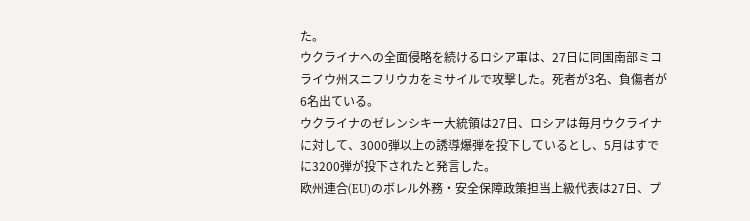た。
ウクライナへの全面侵略を続けるロシア軍は、27日に同国南部ミコライウ州スニフリウカをミサイルで攻撃した。死者が3名、負傷者が6名出ている。
ウクライナのゼレンシキー大統領は27日、ロシアは毎月ウクライナに対して、3000弾以上の誘導爆弾を投下しているとし、5月はすでに3200弾が投下されたと発言した。
欧州連合(EU)のボレル外務・安全保障政策担当上級代表は27日、プ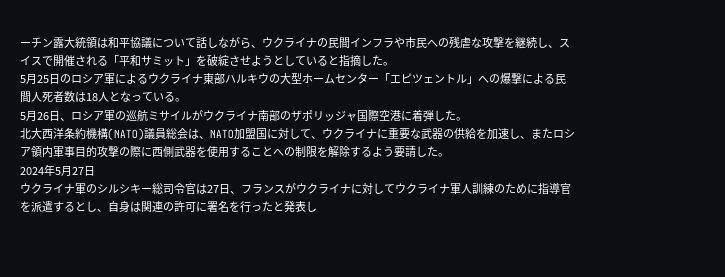ーチン露大統領は和平協議について話しながら、ウクライナの民間インフラや市民への残虐な攻撃を継続し、スイスで開催される「平和サミット」を破綻させようとしていると指摘した。
5月25日のロシア軍によるウクライナ東部ハルキウの大型ホームセンター「エピツェントル」への爆撃による民間人死者数は18人となっている。
5月26日、ロシア軍の巡航ミサイルがウクライナ南部のザポリッジャ国際空港に着弾した。
北大西洋条約機構(NATO)議員総会は、NATO加盟国に対して、ウクライナに重要な武器の供給を加速し、またロシア領内軍事目的攻撃の際に西側武器を使用することへの制限を解除するよう要請した。
2024年5月27日
ウクライナ軍のシルシキー総司令官は27日、フランスがウクライナに対してウクライナ軍人訓練のために指導官を派遣するとし、自身は関連の許可に署名を行ったと発表し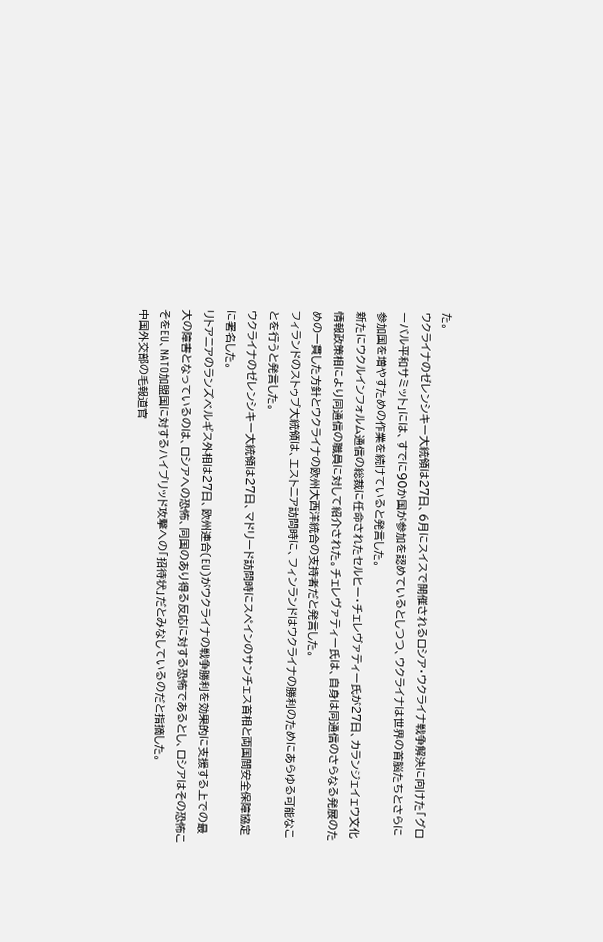た。
ウクライナのゼレンシキー大統領は27日、6月にスイスで開催されるロシア・ウクライナ戦争解決に向けた「グローバル平和サミット」には、すでに90か国が参加を認めているとしつつ、ウクライナは世界の首脳たちとさらに参加国を増やすための作業を続けていると発言した。
新たにウクルインフォルム通信の総裁に任命されたセルヒー・チェレヴァティー氏が27日、カランジェイェウ文化情報政策相により同通信の職員に対して紹介された。チェレヴァティー氏は、自身は同通信のさらなる発展のための一貫した方針とウクライナの欧州大西洋統合の支持者だと発言した。
フィランドのストゥブ大統領は、エストニア訪問時に、フィンランドはウクライナの勝利のためにあらゆる可能なことを行うと発言した。
ウクライナのゼレンシキー大統領は27日、マドリード訪問時にスペインのサンチェス首相と両国間安全保障協定に署名した。
リトアニアのランズベルギス外相は27日、欧州連合(EU)がウクライナの戦争勝利を効果的に支援する上での最大の障害となっているのは、ロシアへの恐怖、同国のあり得る反応に対する恐怖であるとし、ロシアはその恐怖こそをEU、NATO加盟国に対するハイブリッド攻撃への「招待状」だとみなしているのだと指摘した。
中国外交部の毛報道官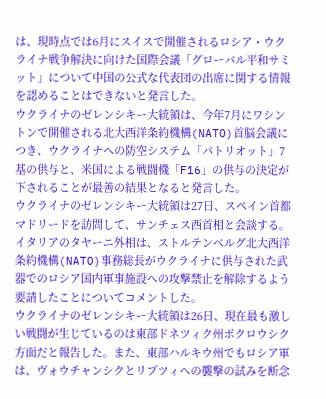は、現時点では6月にスイスで開催されるロシア・ウクライナ戦争解決に向けた国際会議「グローバル平和サミット」について中国の公式な代表団の出席に関する情報を認めることはできないと発言した。
ウクライナのゼレンシキー大統領は、今年7月にワシントンで開催される北大西洋条約機構(NATO)首脳会議につき、ウクライナへの防空システム「パトリオット」7基の供与と、米国による戦闘機「F16」の供与の決定が下されることが最善の結果となると発言した。
ウクライナのゼレンシキー大統領は27日、スペイン首都マドリードを訪問して、サンチェス西首相と会談する。
イタリアのタヤーニ外相は、ストルテンベルグ北大西洋条約機構(NATO)事務総長がウクライナに供与された武器でのロシア国内軍事施設への攻撃禁止を解除するよう要請したことについてコメントした。
ウクライナのゼレンシキー大統領は26日、現在最も激しい戦闘が生じているのは東部ドネツィク州ポクロウシク方面だと報告した。また、東部ハルキウ州でもロシア軍は、ヴォウチャンシクとリプツィへの襲撃の試みを断念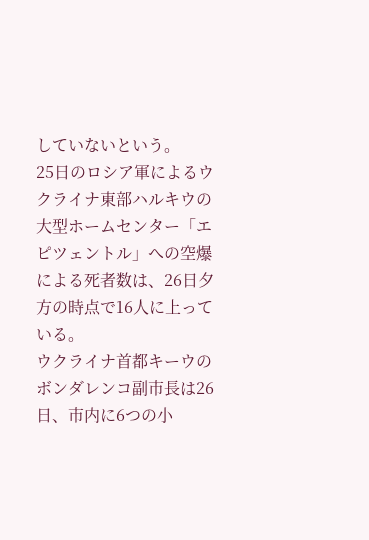していないという。
25日のロシア軍によるウクライナ東部ハルキウの大型ホームセンター「エピツェントル」への空爆による死者数は、26日夕方の時点で16人に上っている。
ウクライナ首都キーウのボンダレンコ副市長は26日、市内に6つの小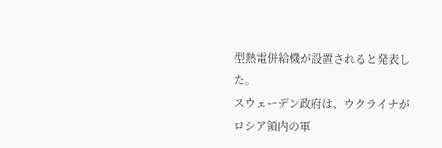型熱電併給機が設置されると発表した。
スウェーデン政府は、ウクライナがロシア領内の軍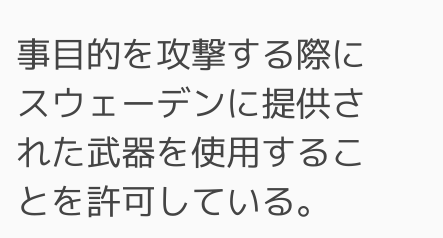事目的を攻撃する際にスウェーデンに提供された武器を使用することを許可している。